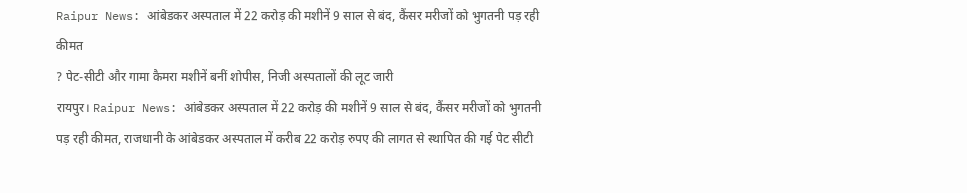Raipur News: आंबेडकर अस्पताल में 22 करोड़ की मशीनें 9 साल से बंद, कैंसर मरीजों को भुगतनी पड़ रही कीमत
? पेट-सीटी और गामा कैमरा मशीनें बनीं शोपीस, निजी अस्पतालों की लूट जारी
रायपुर। Raipur News: आंबेडकर अस्पताल में 22 करोड़ की मशीनें 9 साल से बंद, कैंसर मरीजों को भुगतनी पड़ रही कीमत, राजधानी के आंबेडकर अस्पताल में करीब 22 करोड़ रुपए की लागत से स्थापित की गई पेट सीटी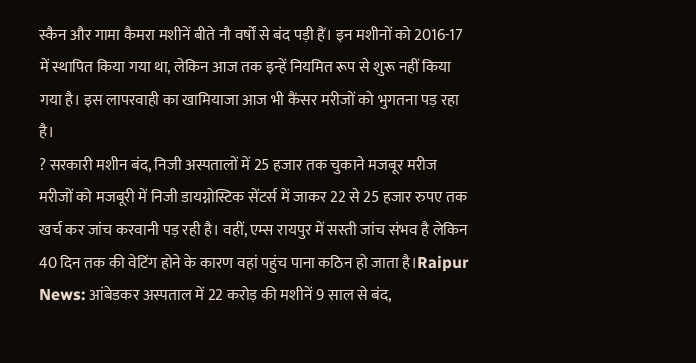स्कैन और गामा कैमरा मशीनें बीते नौ वर्षों से बंद पड़ी हैं। इन मशीनों को 2016-17 में स्थापित किया गया था, लेकिन आज तक इन्हें नियमित रूप से शुरू नहीं किया गया है। इस लापरवाही का खामियाजा आज भी कैंसर मरीजों को भुगतना पड़ रहा है।
? सरकारी मशीन बंद, निजी अस्पतालों में 25 हजार तक चुकाने मजबूर मरीज
मरीजों को मजबूरी में निजी डायग्नोस्टिक सेंटर्स में जाकर 22 से 25 हजार रुपए तक खर्च कर जांच करवानी पड़ रही है। वहीं, एम्स रायपुर में सस्ती जांच संभव है लेकिन 40 दिन तक की वेटिंग होने के कारण वहां पहुंच पाना कठिन हो जाता है।Raipur News: आंबेडकर अस्पताल में 22 करोड़ की मशीनें 9 साल से बंद,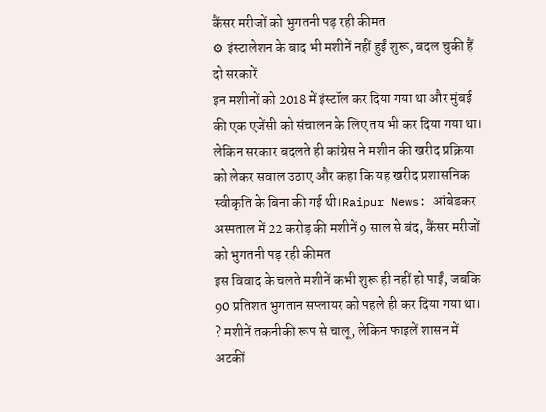कैंसर मरीजों को भुगतनी पड़ रही कीमत
⚙ इंस्टालेशन के बाद भी मशीनें नहीं हुईं शुरू, बदल चुकी हैं दो सरकारें
इन मशीनों को 2018 में इंस्टॉल कर दिया गया था और मुंबई की एक एजेंसी को संचालन के लिए तय भी कर दिया गया था। लेकिन सरकार बदलते ही कांग्रेस ने मशीन की खरीद प्रक्रिया को लेकर सवाल उठाए और कहा कि यह खरीद प्रशासनिक स्वीकृति के बिना की गई थी।Raipur News: आंबेडकर अस्पताल में 22 करोड़ की मशीनें 9 साल से बंद, कैंसर मरीजों को भुगतनी पड़ रही कीमत
इस विवाद के चलते मशीनें कभी शुरू ही नहीं हो पाईं, जबकि 90 प्रतिशत भुगतान सप्लायर को पहले ही कर दिया गया था।
? मशीनें तकनीकी रूप से चालू, लेकिन फाइलें शासन में अटकीं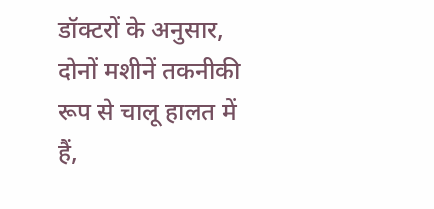डॉक्टरों के अनुसार, दोनों मशीनें तकनीकी रूप से चालू हालत में हैं,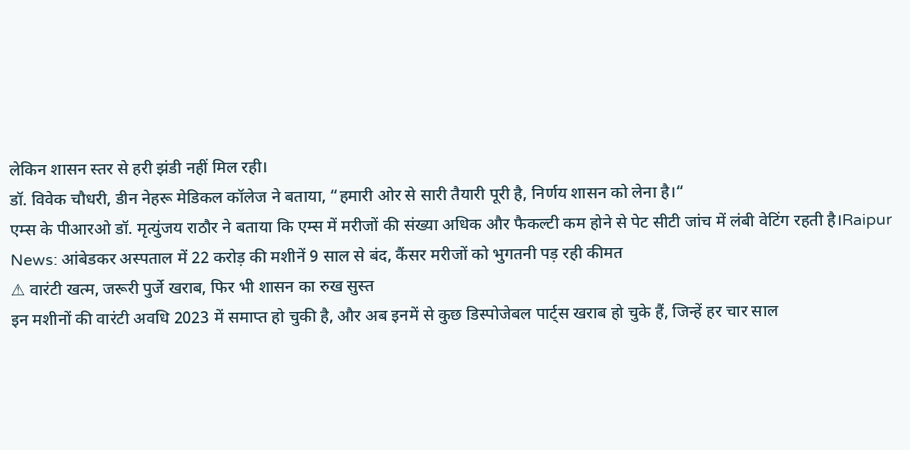लेकिन शासन स्तर से हरी झंडी नहीं मिल रही।
डॉ. विवेक चौधरी, डीन नेहरू मेडिकल कॉलेज ने बताया, “हमारी ओर से सारी तैयारी पूरी है, निर्णय शासन को लेना है।“
एम्स के पीआरओ डॉ. मृत्युंजय राठौर ने बताया कि एम्स में मरीजों की संख्या अधिक और फैकल्टी कम होने से पेट सीटी जांच में लंबी वेटिंग रहती है।Raipur News: आंबेडकर अस्पताल में 22 करोड़ की मशीनें 9 साल से बंद, कैंसर मरीजों को भुगतनी पड़ रही कीमत
⚠ वारंटी खत्म, जरूरी पुर्जे खराब, फिर भी शासन का रुख सुस्त
इन मशीनों की वारंटी अवधि 2023 में समाप्त हो चुकी है, और अब इनमें से कुछ डिस्पोजेबल पार्ट्स खराब हो चुके हैं, जिन्हें हर चार साल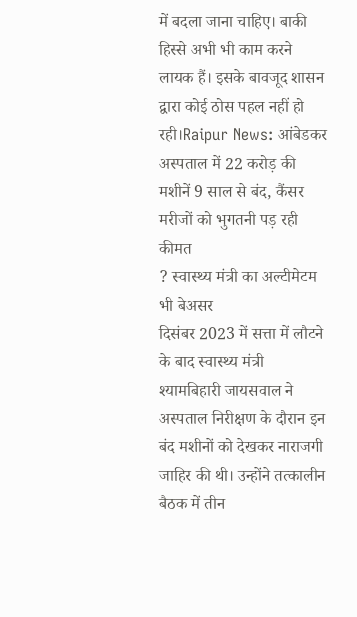में बदला जाना चाहिए। बाकी हिस्से अभी भी काम करने लायक हैं। इसके बावजूद शासन द्वारा कोई ठोस पहल नहीं हो रही।Raipur News: आंबेडकर अस्पताल में 22 करोड़ की मशीनें 9 साल से बंद, कैंसर मरीजों को भुगतनी पड़ रही कीमत
? स्वास्थ्य मंत्री का अल्टीमेटम भी बेअसर
दिसंबर 2023 में सत्ता में लौटने के बाद स्वास्थ्य मंत्री श्यामबिहारी जायसवाल ने अस्पताल निरीक्षण के दौरान इन बंद मशीनों को देखकर नाराजगी जाहिर की थी। उन्होंने तत्कालीन बैठक में तीन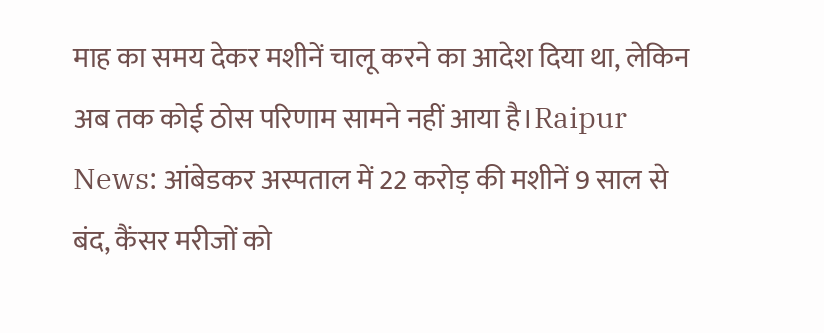माह का समय देकर मशीनें चालू करने का आदेश दिया था, लेकिन अब तक कोई ठोस परिणाम सामने नहीं आया है।Raipur News: आंबेडकर अस्पताल में 22 करोड़ की मशीनें 9 साल से बंद, कैंसर मरीजों को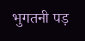भुगतनी पड़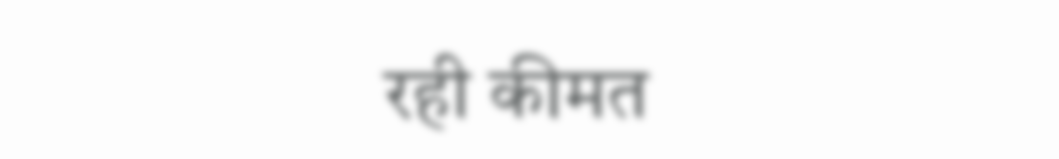रही कीमत